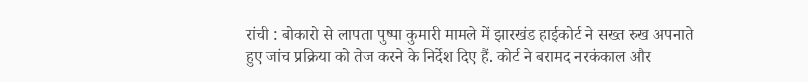रांची : बोकारो से लापता पुष्पा कुमारी मामले में झारखंड हाईकोर्ट ने सख्त रुख अपनाते हुए जांच प्रक्रिया को तेज करने के निर्देश दिए हैं. कोर्ट ने बरामद नरकंकाल और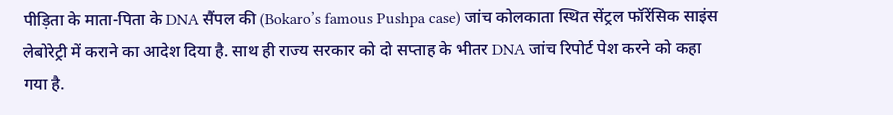पीड़िता के माता-पिता के DNA सैंपल की (Bokaro’s famous Pushpa case) जांच कोलकाता स्थित सेंट्रल फॉरेंसिक साइंस लेबोरेट्री में कराने का आदेश दिया है. साथ ही राज्य सरकार को दो सप्ताह के भीतर DNA जांच रिपोर्ट पेश करने को कहा गया है.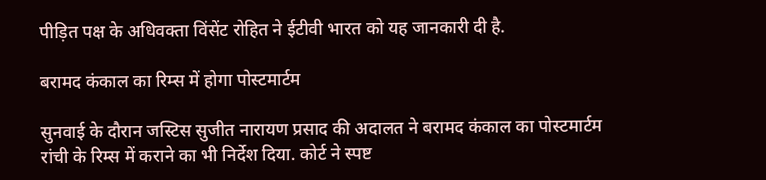पीड़ित पक्ष के अधिवक्ता विंसेंट रोहित ने ईटीवी भारत को यह जानकारी दी है.

बरामद कंकाल का रिम्स में होगा पोस्टमार्टम

सुनवाई के दौरान जस्टिस सुजीत नारायण प्रसाद की अदालत ने बरामद कंकाल का पोस्टमार्टम रांची के रिम्स में कराने का भी निर्देश दिया. कोर्ट ने स्पष्ट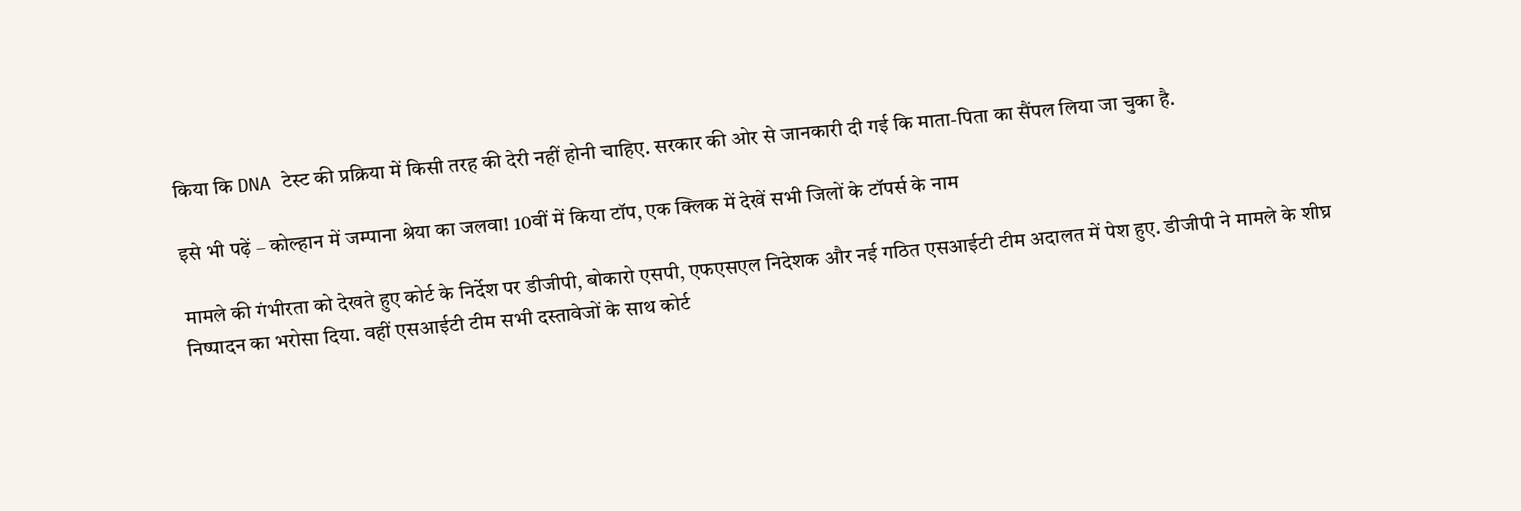किया कि DNA टेस्ट की प्रक्रिया में किसी तरह की देरी नहीं होनी चाहिए. सरकार की ओर से जानकारी दी गई कि माता-पिता का सैंपल लिया जा चुका है.

इसे भी पढ़ें – कोल्हान में जम्पाना श्रेया का जलवा! 10वीं में किया टॉप, एक क्लिक में देखें सभी जिलों के टॉपर्स के नाम

मामले की गंभीरता को देखते हुए कोर्ट के निर्देश पर डीजीपी, बोकारो एसपी, एफएसएल निदेशक और नई गठित एसआईटी टीम अदालत में पेश हुए. डीजीपी ने मामले के शीघ्र निष्पादन का भरोसा दिया. वहीं एसआईटी टीम सभी दस्तावेजों के साथ कोर्ट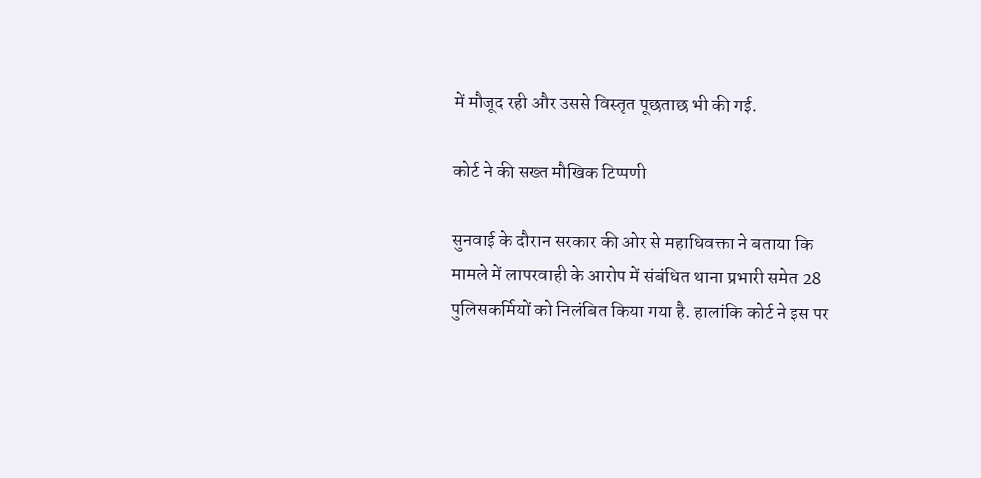में मौजूद रही और उससे विस्तृत पूछताछ भी की गई.

कोर्ट ने की सख्त मौखिक टिप्पणी

सुनवाई के दौरान सरकार की ओर से महाधिवक्ता ने बताया कि मामले में लापरवाही के आरोप में संबंधित थाना प्रभारी समेत 28 पुलिसकर्मियों को निलंबित किया गया है. हालांकि कोर्ट ने इस पर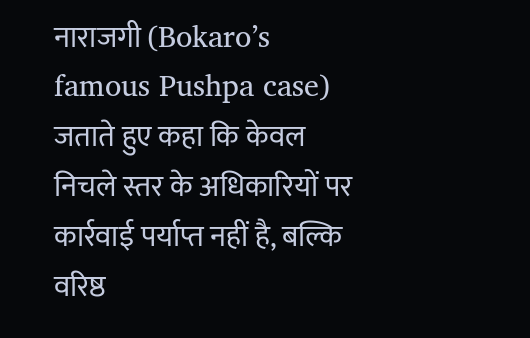नाराजगी (Bokaro’s famous Pushpa case) जताते हुए कहा कि केवल निचले स्तर के अधिकारियों पर कार्रवाई पर्याप्त नहीं है, बल्कि वरिष्ठ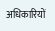अधिकारियों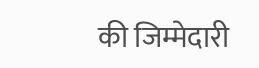की जिम्मेदारी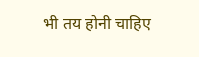भी तय होनी चाहिए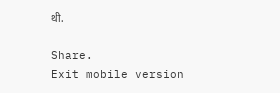थी.

Share.
Exit mobile version